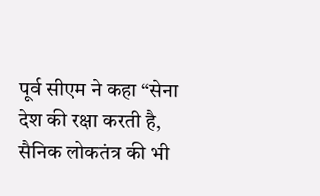पूर्व सीएम ने कहा “सेना देश की रक्षा करती है, सैनिक लोकतंत्र की भी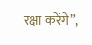रक्षा करेंगे”,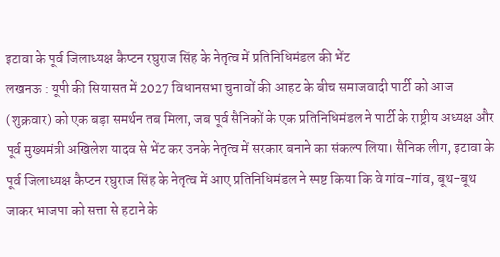इटावा के पूर्व जिलाध्यक्ष कैप्टन रघुराज सिंह के नेतृत्व में प्रतिनिधिमंडल की भेंट
लखनऊ : यूपी की सियासत में 2027 विधानसभा चुनावों की आहट के बीच समाजवादी पार्टी को आज (शुक्रवार) को एक बड़ा समर्थन तब मिला, जब पूर्व सैनिकों के एक प्रतिनिधिमंडल ने पार्टी के राष्ट्रीय अध्यक्ष और पूर्व मुख्यमंत्री अखिलेश यादव से भेंट कर उनके नेतृत्व में सरकार बनाने का संकल्प लिया। सैनिक लीग, इटावा के पूर्व जिलाध्यक्ष कैप्टन रघुराज सिंह के नेतृत्व में आए प्रतिनिधिमंडल ने स्पष्ट किया कि वे गांव-गांव, बूथ-बूथ जाकर भाजपा को सत्ता से हटाने के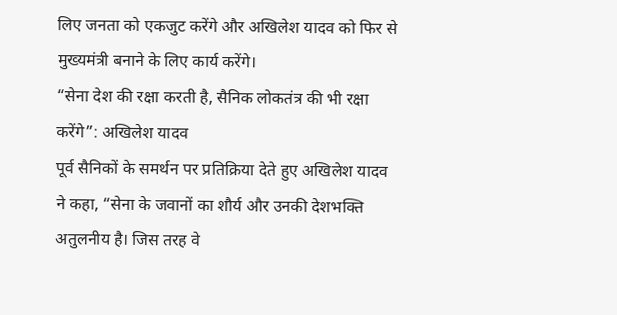लिए जनता को एकजुट करेंगे और अखिलेश यादव को फिर से मुख्यमंत्री बनाने के लिए कार्य करेंगे।
“सेना देश की रक्षा करती है, सैनिक लोकतंत्र की भी रक्षा करेंगे”: अखिलेश यादव
पूर्व सैनिकों के समर्थन पर प्रतिक्रिया देते हुए अखिलेश यादव ने कहा, “सेना के जवानों का शौर्य और उनकी देशभक्ति अतुलनीय है। जिस तरह वे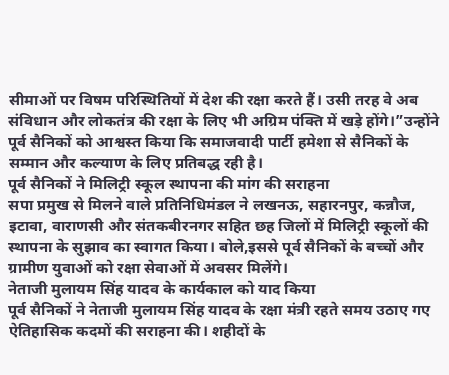सीमाओं पर विषम परिस्थितियों में देश की रक्षा करते हैं। उसी तरह वे अब संविधान और लोकतंत्र की रक्षा के लिए भी अग्रिम पंक्ति में खड़े होंगे।”उन्होंने पूर्व सैनिकों को आश्वस्त किया कि समाजवादी पार्टी हमेशा से सैनिकों के सम्मान और कल्याण के लिए प्रतिबद्ध रही है।
पूर्व सैनिकों ने मिलिट्री स्कूल स्थापना की मांग की सराहना
सपा प्रमुख से मिलने वाले प्रतिनिधिमंडल ने लखनऊ, सहारनपुर, कन्नौज, इटावा, वाराणसी और संतकबीरनगर सहित छह जिलों में मिलिट्री स्कूलों की स्थापना के सुझाव का स्वागत किया। बोले,इससे पूर्व सैनिकों के बच्चों और ग्रामीण युवाओं को रक्षा सेवाओं में अवसर मिलेंगे।
नेताजी मुलायम सिंह यादव के कार्यकाल को याद किया
पूर्व सैनिकों ने नेताजी मुलायम सिंह यादव के रक्षा मंत्री रहते समय उठाए गए ऐतिहासिक कदमों की सराहना की। शहीदों के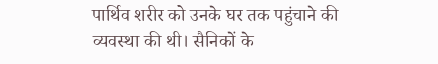पार्थिव शरीर को उनके घर तक पहुंचाने की व्यवस्था की थी। सैनिकों के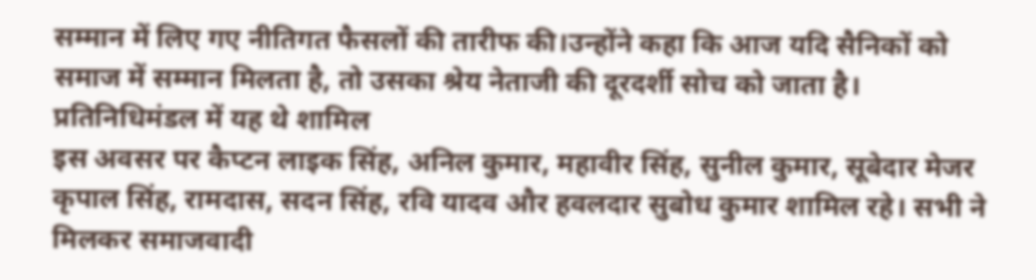सम्मान में लिए गए नीतिगत फैसलों की तारीफ की।उन्होंने कहा कि आज यदि सैनिकों को समाज में सम्मान मिलता है, तो उसका श्रेय नेताजी की दूरदर्शी सोच को जाता है।
प्रतिनिधिमंडल में यह थे शामिल
इस अवसर पर कैप्टन लाइक सिंह, अनिल कुमार, महावीर सिंह, सुनील कुमार, सूबेदार मेजर कृपाल सिंह, रामदास, सदन सिंह, रवि यादव और हवलदार सुबोध कुमार शामिल रहे। सभी ने मिलकर समाजवादी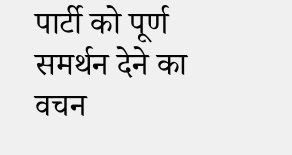पार्टी को पूर्ण समर्थन देने का वचन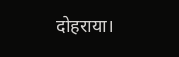दोहराया।